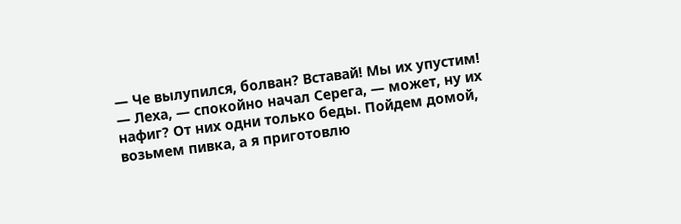— Че вылупился, болван? Вставай! Мы их упустим!
— Леха, — спокойно начал Серега, — может, ну их нафиг? От них одни только беды. Пойдем домой, возьмем пивка, а я приготовлю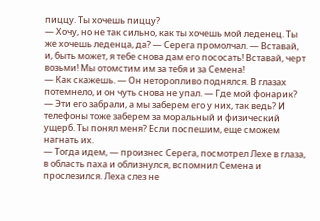пиццу. Ты хочешь пиццу?
— Хочу, но не так сильно, как ты хочешь мой леденец. Ты же хочешь леденца, да? — Серега промолчал. — Вставай, и, быть может, я тебе снова дам его пососать! Вставай, черт возьми! Мы отомстим им за тебя и за Семена!
— Как скажешь. — Он неторопливо поднялся. В глазах потемнело, и он чуть снова не упал. — Где мой фонарик?
— Эти его забрали, а мы заберем его у них, так ведь? И телефоны тоже заберем за моральный и физический ущерб. Ты понял меня? Если поспешим, еще сможем нагнать их.
— Тогда идем, — произнес Серега, посмотрел Лехе в глаза, в область паха и облизнулся, вспомнил Семена и прослезился. Леха слез не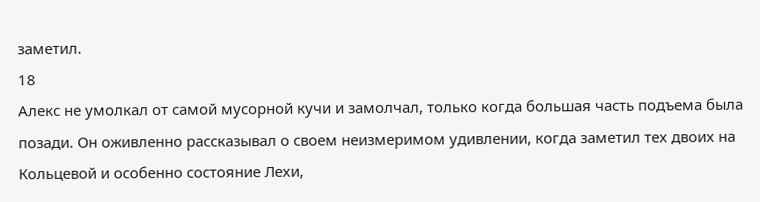заметил.
18
Алекс не умолкал от самой мусорной кучи и замолчал, только когда большая часть подъема была позади. Он оживленно рассказывал о своем неизмеримом удивлении, когда заметил тех двоих на Кольцевой и особенно состояние Лехи,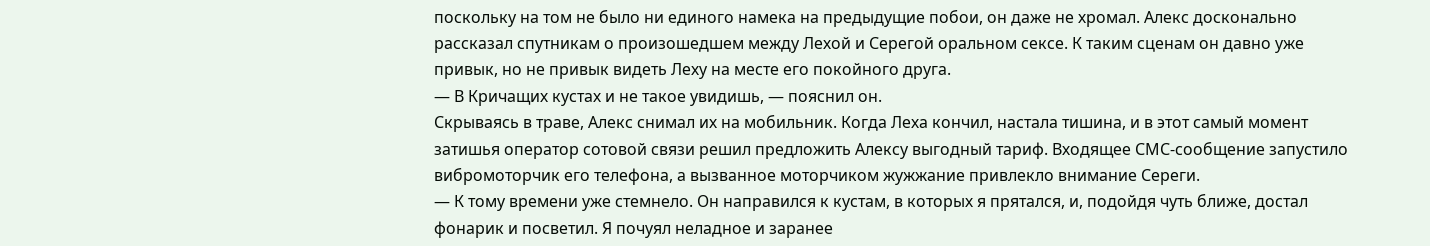поскольку на том не было ни единого намека на предыдущие побои, он даже не хромал. Алекс досконально рассказал спутникам о произошедшем между Лехой и Серегой оральном сексе. К таким сценам он давно уже привык, но не привык видеть Леху на месте его покойного друга.
— В Кричащих кустах и не такое увидишь, — пояснил он.
Скрываясь в траве, Алекс снимал их на мобильник. Когда Леха кончил, настала тишина, и в этот самый момент затишья оператор сотовой связи решил предложить Алексу выгодный тариф. Входящее СМС-сообщение запустило вибромоторчик его телефона, а вызванное моторчиком жужжание привлекло внимание Сереги.
— К тому времени уже стемнело. Он направился к кустам, в которых я прятался, и, подойдя чуть ближе, достал фонарик и посветил. Я почуял неладное и заранее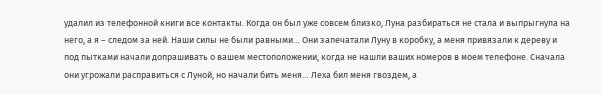удалил из телефонной книги все контакты. Когда он был уже совсем близко, Луна разбираться не стала и выпрыгнула на него, а я – следом за ней. Наши силы не были равными… Они запечатали Луну в коробку, а меня привязали к дереву и под пытками начали допрашивать о вашем местоположении, когда не нашли ваших номеров в моем телефоне. Сначала они угрожали расправиться с Луной, но начали бить меня… Леха бил меня гвоздем, а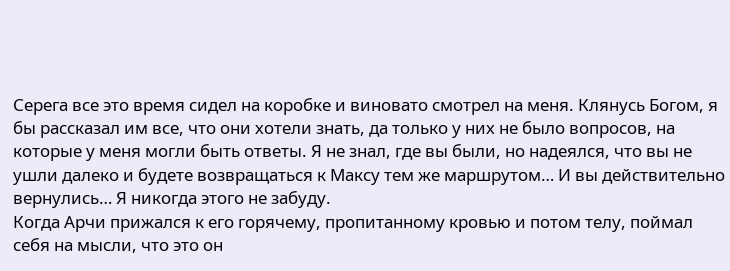Серега все это время сидел на коробке и виновато смотрел на меня. Клянусь Богом, я бы рассказал им все, что они хотели знать, да только у них не было вопросов, на которые у меня могли быть ответы. Я не знал, где вы были, но надеялся, что вы не ушли далеко и будете возвращаться к Максу тем же маршрутом… И вы действительно вернулись… Я никогда этого не забуду.
Когда Арчи прижался к его горячему, пропитанному кровью и потом телу, поймал себя на мысли, что это он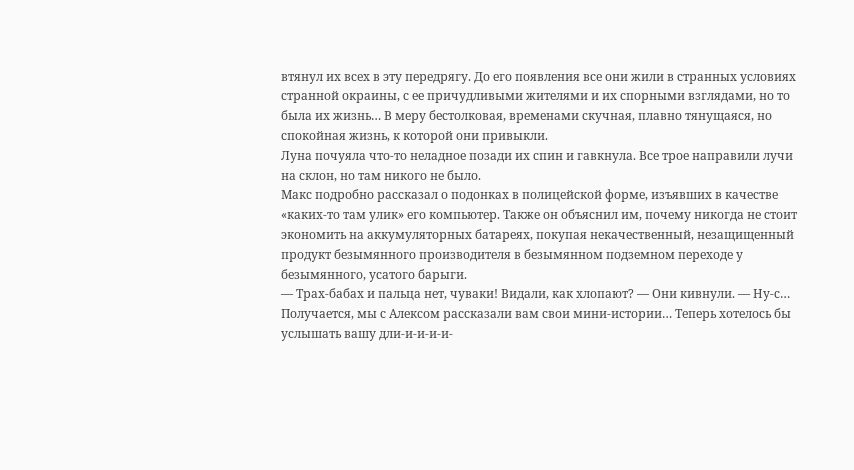втянул их всех в эту передрягу. До его появления все они жили в странных условиях странной окраины, с ее причудливыми жителями и их спорными взглядами, но то была их жизнь… В меру бестолковая, временами скучная, плавно тянущаяся, но спокойная жизнь, к которой они привыкли.
Луна почуяла что-то неладное позади их спин и гавкнула. Все трое направили лучи на склон, но там никого не было.
Макс подробно рассказал о подонках в полицейской форме, изъявших в качестве «каких-то там улик» его компьютер. Также он объяснил им, почему никогда не стоит экономить на аккумуляторных батареях, покупая некачественный, незащищенный продукт безымянного производителя в безымянном подземном переходе у безымянного, усатого барыги.
— Трах-бабах и пальца нет, чуваки! Видали, как хлопают? — Они кивнули. — Ну-с… Получается, мы с Алексом рассказали вам свои мини-истории… Теперь хотелось бы услышать вашу дли-и-и-и-и-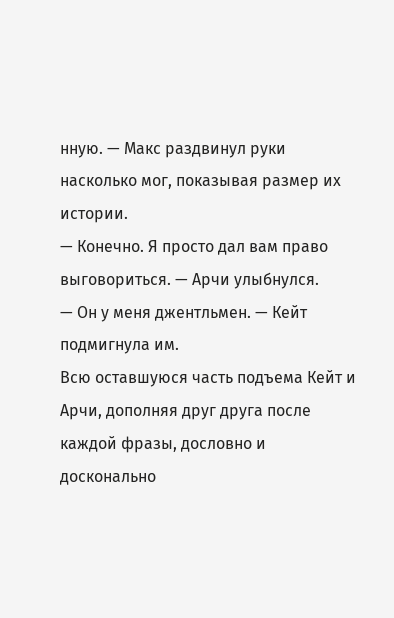нную. — Макс раздвинул руки насколько мог, показывая размер их истории.
— Конечно. Я просто дал вам право выговориться. — Арчи улыбнулся.
— Он у меня джентльмен. — Кейт подмигнула им.
Всю оставшуюся часть подъема Кейт и Арчи, дополняя друг друга после каждой фразы, дословно и досконально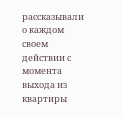рассказывали о каждом своем действии с момента выхода из квартиры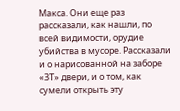Макса. Они еще раз рассказали, как нашли, по всей видимости, орудие убийства в мусоре. Рассказали и о нарисованной на заборе «ЗТ» двери, и о том, как сумели открыть эту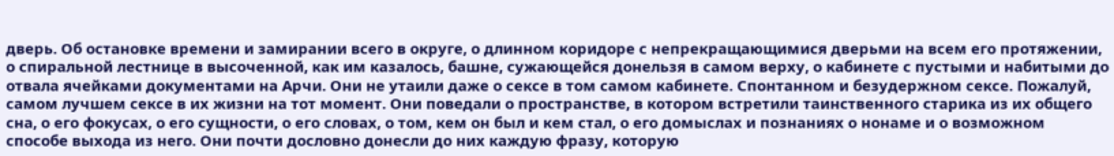дверь. Об остановке времени и замирании всего в округе, о длинном коридоре с непрекращающимися дверьми на всем его протяжении, о спиральной лестнице в высоченной, как им казалось, башне, сужающейся донельзя в самом верху, о кабинете с пустыми и набитыми до отвала ячейками документами на Арчи. Они не утаили даже о сексе в том самом кабинете. Спонтанном и безудержном сексе. Пожалуй, самом лучшем сексе в их жизни на тот момент. Они поведали о пространстве, в котором встретили таинственного старика из их общего сна, о его фокусах, о его сущности, о его словах, о том, кем он был и кем стал, о его домыслах и познаниях о нонаме и о возможном способе выхода из него. Они почти дословно донесли до них каждую фразу, которую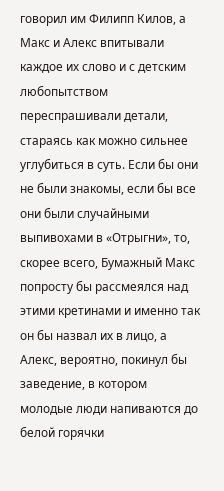говорил им Филипп Килов, а Макс и Алекс впитывали каждое их слово и с детским любопытством переспрашивали детали, стараясь как можно сильнее углубиться в суть. Если бы они не были знакомы, если бы все они были случайными выпивохами в «Отрыгни», то, скорее всего, Бумажный Макс попросту бы рассмеялся над этими кретинами и именно так он бы назвал их в лицо, а Алекс, вероятно, покинул бы заведение, в котором молодые люди напиваются до белой горячки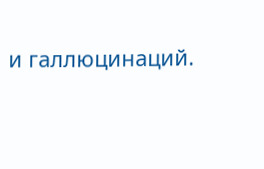и галлюцинаций.